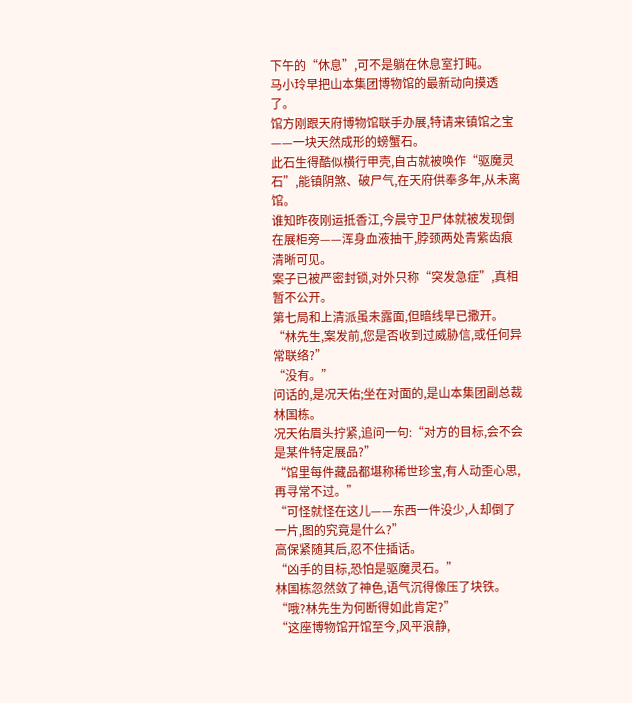下午的“休息”,可不是躺在休息室打盹。
马小玲早把山本集团博物馆的最新动向摸透了。
馆方刚跟天府博物馆联手办展,特请来镇馆之宝——一块天然成形的螃蟹石。
此石生得酷似横行甲壳,自古就被唤作“驱魔灵石”,能镇阴煞、破尸气,在天府供奉多年,从未离馆。
谁知昨夜刚运抵香江,今晨守卫尸体就被发现倒在展柜旁——浑身血液抽干,脖颈两处青紫齿痕清晰可见。
案子已被严密封锁,对外只称“突发急症”,真相暂不公开。
第七局和上清派虽未露面,但暗线早已撒开。
“林先生,案发前,您是否收到过威胁信,或任何异常联络?”
“没有。”
问话的,是况天佑;坐在对面的,是山本集团副总裁林国栋。
况天佑眉头拧紧,追问一句:“对方的目标,会不会是某件特定展品?”
“馆里每件藏品都堪称稀世珍宝,有人动歪心思,再寻常不过。”
“可怪就怪在这儿——东西一件没少,人却倒了一片,图的究竟是什么?”
高保紧随其后,忍不住插话。
“凶手的目标,恐怕是驱魔灵石。”
林国栋忽然敛了神色,语气沉得像压了块铁。
“哦?林先生为何断得如此肯定?”
“这座博物馆开馆至今,风平浪静,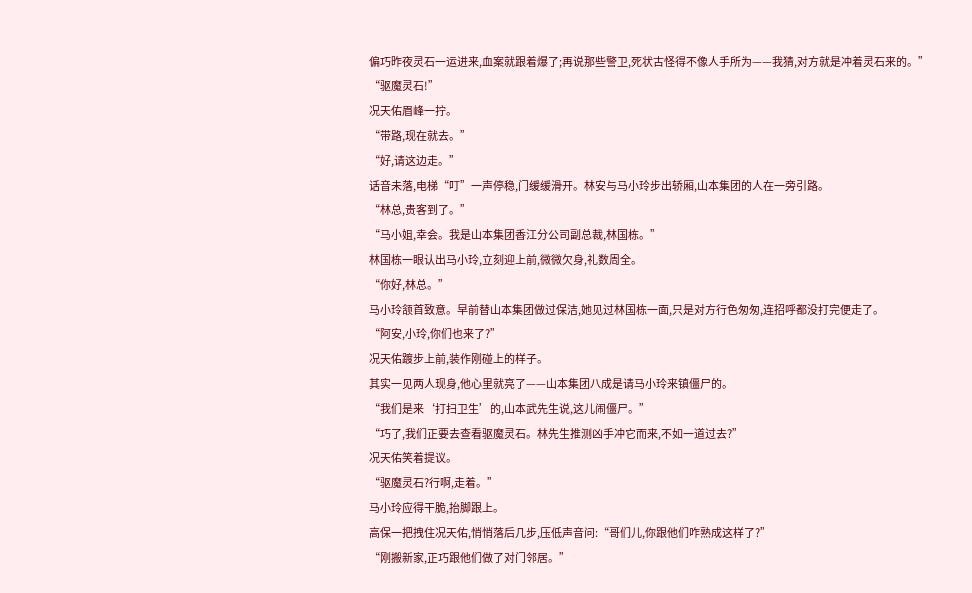偏巧昨夜灵石一运进来,血案就跟着爆了;再说那些警卫,死状古怪得不像人手所为——我猜,对方就是冲着灵石来的。”
“驱魔灵石!”
况天佑眉峰一拧。
“带路,现在就去。”
“好,请这边走。”
话音未落,电梯“叮”一声停稳,门缓缓滑开。林安与马小玲步出轿厢,山本集团的人在一旁引路。
“林总,贵客到了。”
“马小姐,幸会。我是山本集团香江分公司副总裁,林国栋。”
林国栋一眼认出马小玲,立刻迎上前,微微欠身,礼数周全。
“你好,林总。”
马小玲颔首致意。早前替山本集团做过保洁,她见过林国栋一面,只是对方行色匆匆,连招呼都没打完便走了。
“阿安,小玲,你们也来了?”
况天佑踱步上前,装作刚碰上的样子。
其实一见两人现身,他心里就亮了——山本集团八成是请马小玲来镇僵尸的。
“我们是来‘打扫卫生’的,山本武先生说,这儿闹僵尸。”
“巧了,我们正要去查看驱魔灵石。林先生推测凶手冲它而来,不如一道过去?”
况天佑笑着提议。
“驱魔灵石?行啊,走着。”
马小玲应得干脆,抬脚跟上。
高保一把拽住况天佑,悄悄落后几步,压低声音问:“哥们儿,你跟他们咋熟成这样了?”
“刚搬新家,正巧跟他们做了对门邻居。”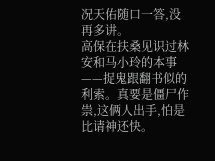况天佑随口一答,没再多讲。
高保在扶桑见识过林安和马小玲的本事——捉鬼跟翻书似的利索。真要是僵尸作祟,这俩人出手,怕是比请神还快。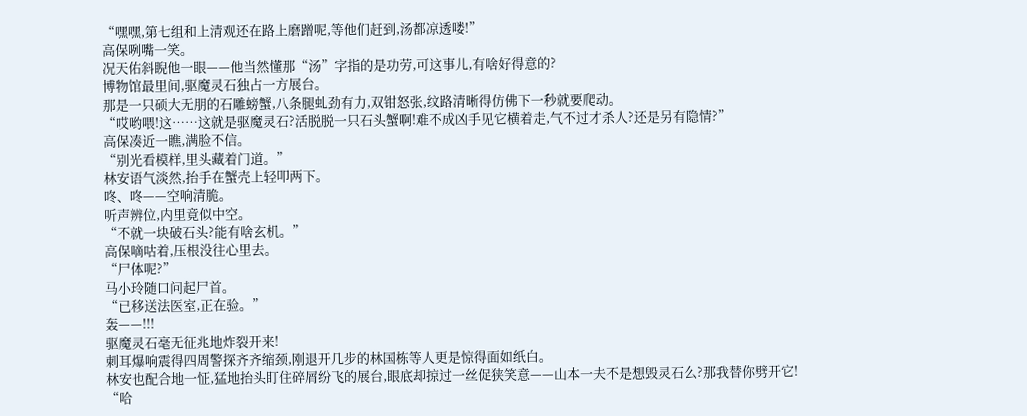“嘿嘿,第七组和上清观还在路上磨蹭呢,等他们赶到,汤都凉透喽!”
高保咧嘴一笑。
况天佑斜睨他一眼——他当然懂那“汤”字指的是功劳,可这事儿,有啥好得意的?
博物馆最里间,驱魔灵石独占一方展台。
那是一只硕大无朋的石雕螃蟹,八条腿虬劲有力,双钳怒张,纹路清晰得仿佛下一秒就要爬动。
“哎哟喂!这……这就是驱魔灵石?活脱脱一只石头蟹啊!难不成凶手见它横着走,气不过才杀人?还是另有隐情?”
高保凑近一瞧,满脸不信。
“别光看模样,里头藏着门道。”
林安语气淡然,抬手在蟹壳上轻叩两下。
咚、咚——空响清脆。
听声辨位,内里竟似中空。
“不就一块破石头?能有啥玄机。”
高保嘀咕着,压根没往心里去。
“尸体呢?”
马小玲随口问起尸首。
“已移送法医室,正在验。”
轰——!!!
驱魔灵石毫无征兆地炸裂开来!
刺耳爆响震得四周警探齐齐缩颈,刚退开几步的林国栋等人更是惊得面如纸白。
林安也配合地一怔,猛地抬头盯住碎屑纷飞的展台,眼底却掠过一丝促狭笑意——山本一夫不是想毁灵石么?那我替你劈开它!
“哈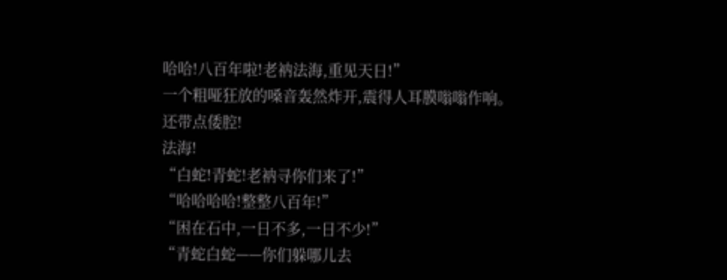哈哈!八百年啦!老衲法海,重见天日!”
一个粗哑狂放的嗓音轰然炸开,震得人耳膜嗡嗡作响。
还带点倭腔!
法海!
“白蛇!青蛇!老衲寻你们来了!”
“哈哈哈哈!整整八百年!”
“困在石中,一日不多,一日不少!”
“青蛇白蛇——你们躲哪儿去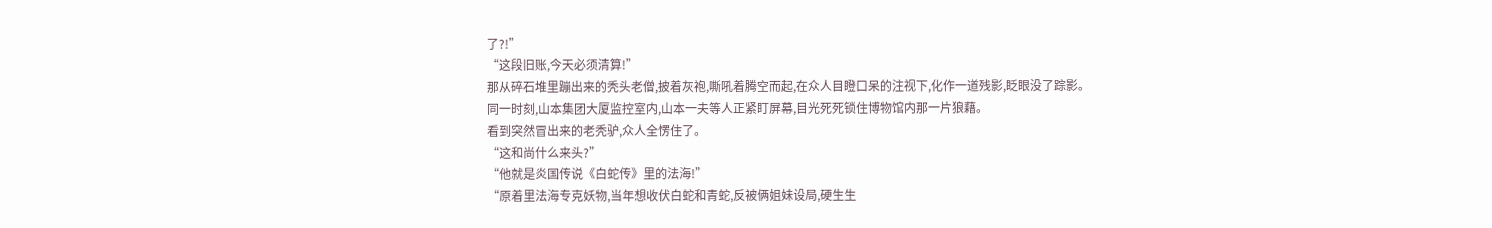了?!”
“这段旧账,今天必须清算!”
那从碎石堆里蹦出来的秃头老僧,披着灰袍,嘶吼着腾空而起,在众人目瞪口呆的注视下,化作一道残影,眨眼没了踪影。
同一时刻,山本集团大厦监控室内,山本一夫等人正紧盯屏幕,目光死死锁住博物馆内那一片狼藉。
看到突然冒出来的老秃驴,众人全愣住了。
“这和尚什么来头?”
“他就是炎国传说《白蛇传》里的法海!”
“原着里法海专克妖物,当年想收伏白蛇和青蛇,反被俩姐妹设局,硬生生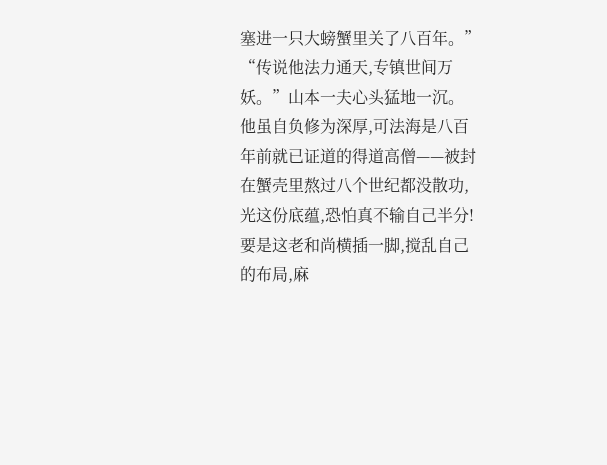塞进一只大螃蟹里关了八百年。”
“传说他法力通天,专镇世间万妖。”山本一夫心头猛地一沉。
他虽自负修为深厚,可法海是八百年前就已证道的得道高僧——被封在蟹壳里熬过八个世纪都没散功,光这份底蕴,恐怕真不输自己半分!
要是这老和尚横插一脚,搅乱自己的布局,麻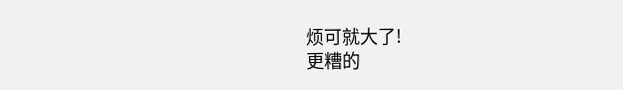烦可就大了!
更糟的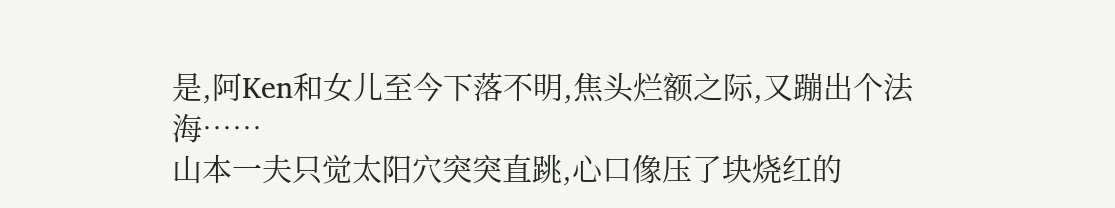是,阿Ken和女儿至今下落不明,焦头烂额之际,又蹦出个法海……
山本一夫只觉太阳穴突突直跳,心口像压了块烧红的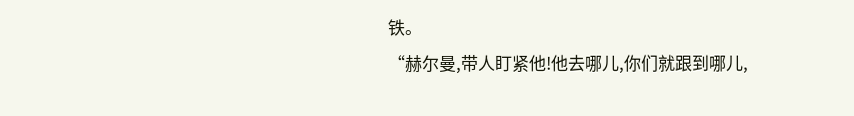铁。
“赫尔曼,带人盯紧他!他去哪儿,你们就跟到哪儿,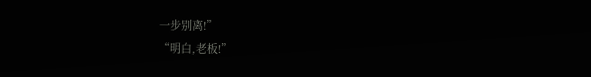一步别离!”
“明白,老板!”